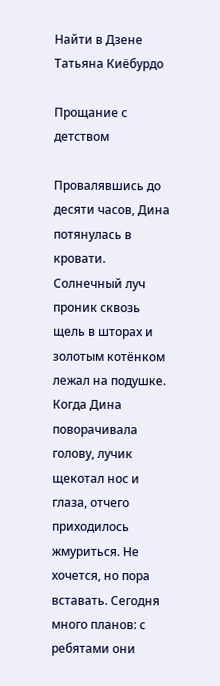Найти в Дзене
Татьяна Киёбурдо

Прощание с детством

Провалявшись до десяти часов, Дина потянулась в кровати. Солнечный луч проник сквозь щель в шторах и золотым котёнком лежал на подушке. Когда Дина поворачивала голову, лучик щекотал нос и глаза, отчего приходилось жмуриться. Не хочется, но пора вставать. Сегодня много планов: с ребятами они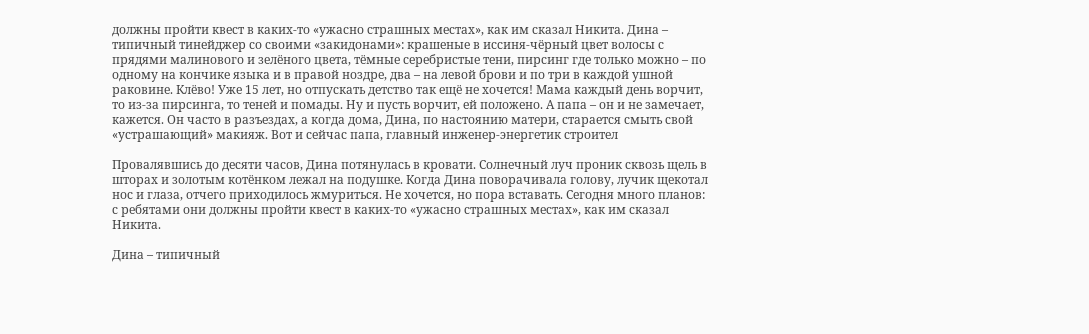должны пройти квест в каких-то «ужасно страшных местах», как им сказал Никита. Дина – типичный тинейджер со своими «закидонами»: крашеные в иссиня-чёрный цвет волосы с прядями малинового и зелёного цвета, тёмные серебристые тени, пирсинг где только можно – по одному на кончике языка и в правой ноздре, два – на левой брови и по три в каждой ушной раковине. Клёво! Уже 15 лет, но отпускать детство так ещё не хочется! Мама каждый день ворчит, то из-за пирсинга, то теней и помады. Ну и пусть ворчит, ей положено. А папа – он и не замечает, кажется. Он часто в разъездах, а когда дома, Дина, по настоянию матери, старается смыть свой «устрашающий» макияж. Вот и сейчас папа, главный инженер-энергетик строител

Провалявшись до десяти часов, Дина потянулась в кровати. Солнечный луч проник сквозь щель в шторах и золотым котёнком лежал на подушке. Когда Дина поворачивала голову, лучик щекотал нос и глаза, отчего приходилось жмуриться. Не хочется, но пора вставать. Сегодня много планов: с ребятами они должны пройти квест в каких-то «ужасно страшных местах», как им сказал Никита.

Дина – типичный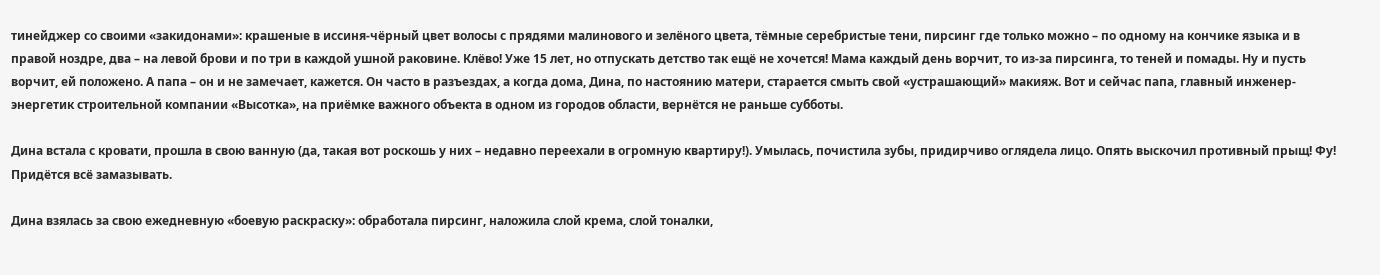тинейджер со своими «закидонами»: крашеные в иссиня-чёрный цвет волосы с прядями малинового и зелёного цвета, тёмные серебристые тени, пирсинг где только можно – по одному на кончике языка и в правой ноздре, два – на левой брови и по три в каждой ушной раковине. Клёво! Уже 15 лет, но отпускать детство так ещё не хочется! Мама каждый день ворчит, то из-за пирсинга, то теней и помады. Ну и пусть ворчит, ей положено. А папа – он и не замечает, кажется. Он часто в разъездах, а когда дома, Дина, по настоянию матери, старается смыть свой «устрашающий» макияж. Вот и сейчас папа, главный инженер-энергетик строительной компании «Высотка», на приёмке важного объекта в одном из городов области, вернётся не раньше субботы.

Дина встала с кровати, прошла в свою ванную (да, такая вот роскошь у них – недавно переехали в огромную квартиру!). Умылась, почистила зубы, придирчиво оглядела лицо. Опять выскочил противный прыщ! Фу! Придётся всё замазывать.

Дина взялась за свою ежедневную «боевую раскраску»: обработала пирсинг, наложила слой крема, слой тоналки,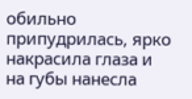обильно припудрилась, ярко накрасила глаза и на губы нанесла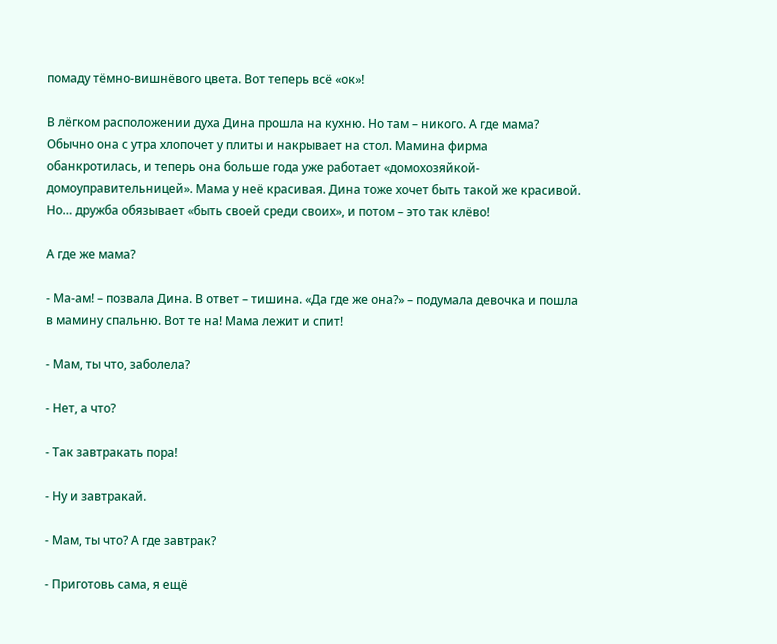помаду тёмно-вишнёвого цвета. Вот теперь всё «ок»!

В лёгком расположении духа Дина прошла на кухню. Но там – никого. А где мама? Обычно она с утра хлопочет у плиты и накрывает на стол. Мамина фирма обанкротилась, и теперь она больше года уже работает «домохозяйкой-домоуправительницей». Мама у неё красивая. Дина тоже хочет быть такой же красивой. Но… дружба обязывает «быть своей среди своих», и потом – это так клёво!

А где же мама?

- Ма-ам! – позвала Дина. В ответ – тишина. «Да где же она?» – подумала девочка и пошла в мамину спальню. Вот те на! Мама лежит и спит!

- Мам, ты что, заболела?

- Нет, а что?

- Так завтракать пора!

- Ну и завтракай.

- Мам, ты что? А где завтрак?

- Приготовь сама, я ещё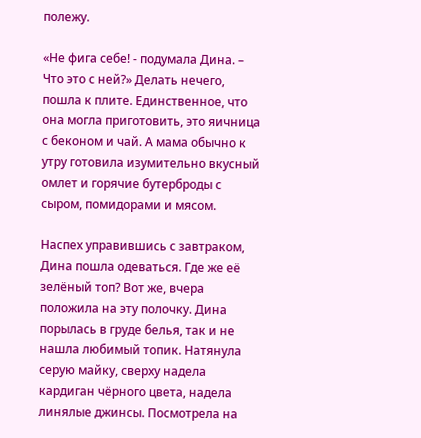полежу.

«Не фига себе! - подумала Дина. – Что это с ней?» Делать нечего, пошла к плите. Единственное, что она могла приготовить, это яичница с беконом и чай. А мама обычно к утру готовила изумительно вкусный омлет и горячие бутерброды с сыром, помидорами и мясом.

Наспех управившись с завтраком, Дина пошла одеваться. Где же её зелёный топ? Вот же, вчера положила на эту полочку. Дина порылась в груде белья, так и не нашла любимый топик. Натянула серую майку, сверху надела кардиган чёрного цвета, надела линялые джинсы. Посмотрела на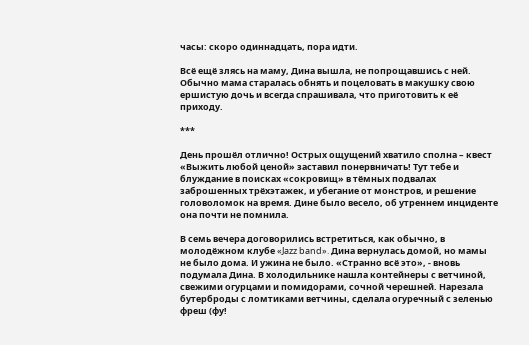часы: скоро одиннадцать, пора идти.

Всё ещё злясь на маму, Дина вышла, не попрощавшись с ней. Обычно мама старалась обнять и поцеловать в макушку свою ершистую дочь и всегда спрашивала, что приготовить к её приходу.

***

День прошёл отлично! Острых ощущений хватило сполна – квест «Выжить любой ценой» заставил понервничать! Тут тебе и блуждание в поисках «сокровищ» в тёмных подвалах заброшенных трёхэтажек, и убегание от монстров, и решение головоломок на время. Дине было весело, об утреннем инциденте она почти не помнила.

В семь вечера договорились встретиться, как обычно, в молодёжном клубе «Jazz band». Дина вернулась домой, но мамы не было дома. И ужина не было. «Странно всё это», - вновь подумала Дина. В холодильнике нашла контейнеры с ветчиной, свежими огурцами и помидорами, сочной черешней. Нарезала бутерброды с ломтиками ветчины, сделала огуречный с зеленью фреш (фу!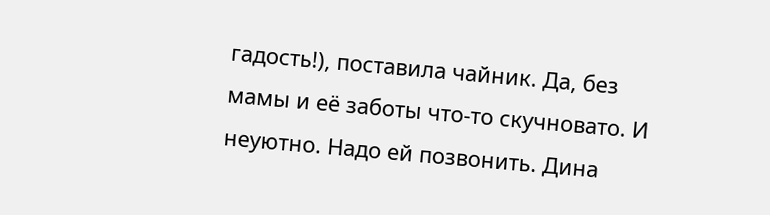гадость!), поставила чайник. Да, без мамы и её заботы что-то скучновато. И неуютно. Надо ей позвонить. Дина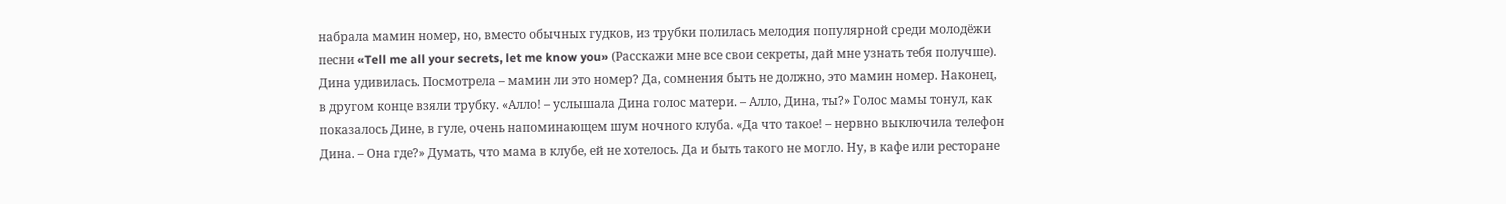набрала мамин номер, но, вместо обычных гудков, из трубки полилась мелодия популярной среди молодёжи песни «Tell me all your secrets, let me know you» (Расскажи мне все свои секреты, дай мне узнать тебя получше). Дина удивилась. Посмотрела – мамин ли это номер? Да, сомнения быть не должно, это мамин номер. Наконец, в другом конце взяли трубку. «Алло! – услышала Дина голос матери. – Алло, Дина, ты?» Голос мамы тонул, как показалось Дине, в гуле, очень напоминающем шум ночного клуба. «Да что такое! – нервно выключила телефон Дина. – Она где?» Думать, что мама в клубе, ей не хотелось. Да и быть такого не могло. Ну, в кафе или ресторане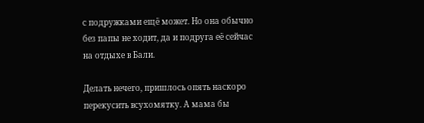с подружками ещё может. Но она обычно без папы не ходит, да и подруга её сейчас на отдыхе в Бали.

Делать нечего, пришлось опять наскоро перекусить всухомятку. А мама бы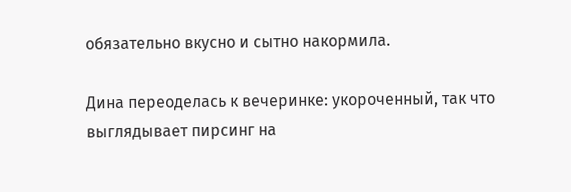обязательно вкусно и сытно накормила.

Дина переоделась к вечеринке: укороченный, так что выглядывает пирсинг на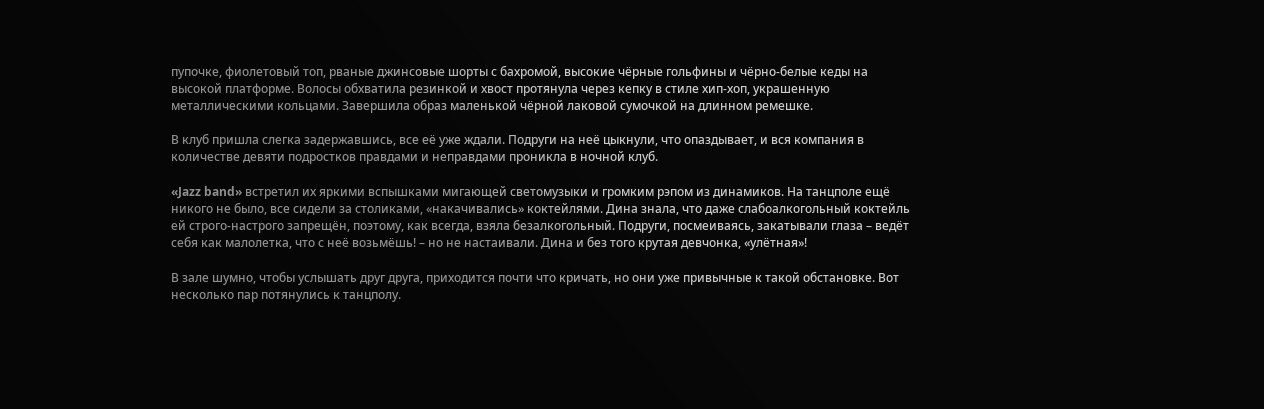пупочке, фиолетовый топ, рваные джинсовые шорты с бахромой, высокие чёрные гольфины и чёрно-белые кеды на высокой платформе. Волосы обхватила резинкой и хвост протянула через кепку в стиле хип-хоп, украшенную металлическими кольцами. Завершила образ маленькой чёрной лаковой сумочкой на длинном ремешке.

В клуб пришла слегка задержавшись, все её уже ждали. Подруги на неё цыкнули, что опаздывает, и вся компания в количестве девяти подростков правдами и неправдами проникла в ночной клуб.

«Jazz band» встретил их яркими вспышками мигающей светомузыки и громким рэпом из динамиков. На танцполе ещё никого не было, все сидели за столиками, «накачивались» коктейлями. Дина знала, что даже слабоалкогольный коктейль ей строго-настрого запрещён, поэтому, как всегда, взяла безалкогольный. Подруги, посмеиваясь, закатывали глаза – ведёт себя как малолетка, что с неё возьмёшь! – но не настаивали. Дина и без того крутая девчонка, «улётная»!

В зале шумно, чтобы услышать друг друга, приходится почти что кричать, но они уже привычные к такой обстановке. Вот несколько пар потянулись к танцполу.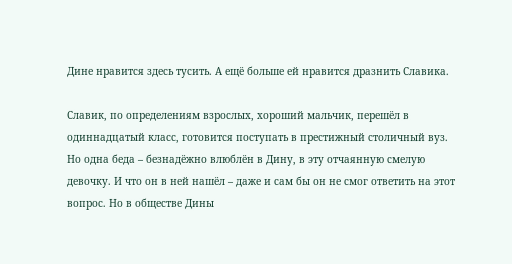Дине нравится здесь тусить. А ещё больше ей нравится дразнить Славика.

Славик, по определениям взрослых, хороший мальчик, перешёл в одиннадцатый класс, готовится поступать в престижный столичный вуз. Но одна беда – безнадёжно влюблён в Дину, в эту отчаянную смелую девочку. И что он в ней нашёл – даже и сам бы он не смог ответить на этот вопрос. Но в обществе Дины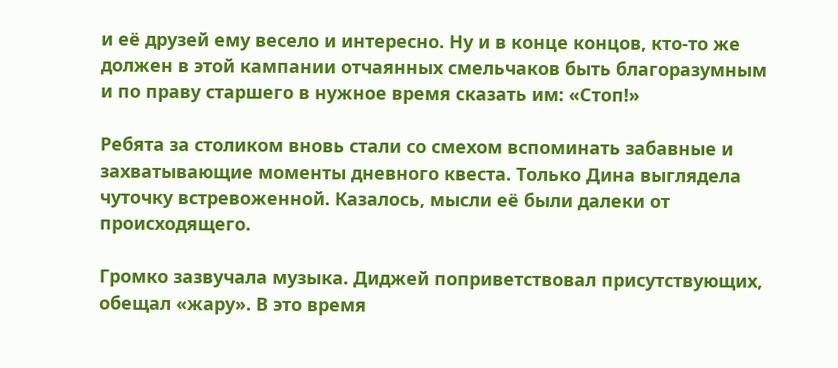и её друзей ему весело и интересно. Ну и в конце концов, кто-то же должен в этой кампании отчаянных смельчаков быть благоразумным и по праву старшего в нужное время сказать им: «Стоп!»

Ребята за столиком вновь стали со смехом вспоминать забавные и захватывающие моменты дневного квеста. Только Дина выглядела чуточку встревоженной. Казалось, мысли её были далеки от происходящего.

Громко зазвучала музыка. Диджей поприветствовал присутствующих, обещал «жару». В это время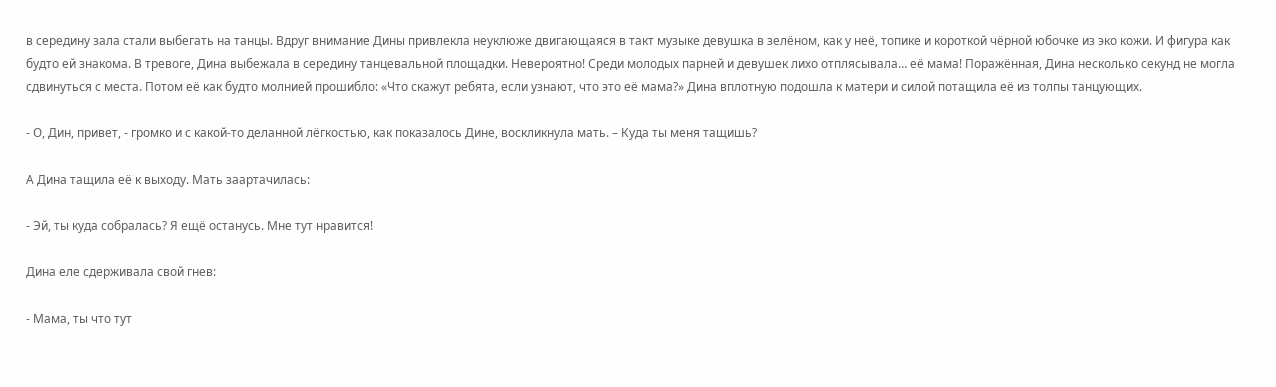в середину зала стали выбегать на танцы. Вдруг внимание Дины привлекла неуклюже двигающаяся в такт музыке девушка в зелёном, как у неё, топике и короткой чёрной юбочке из эко кожи. И фигура как будто ей знакома. В тревоге, Дина выбежала в середину танцевальной площадки. Невероятно! Среди молодых парней и девушек лихо отплясывала… её мама! Поражённая, Дина несколько секунд не могла сдвинуться с места. Потом её как будто молнией прошибло: «Что скажут ребята, если узнают, что это её мама?» Дина вплотную подошла к матери и силой потащила её из толпы танцующих.

- О, Дин, привет, - громко и с какой-то деланной лёгкостью, как показалось Дине, воскликнула мать. – Куда ты меня тащишь?

А Дина тащила её к выходу. Мать заартачилась:

- Эй, ты куда собралась? Я ещё останусь. Мне тут нравится!

Дина еле сдерживала свой гнев:

- Мама, ты что тут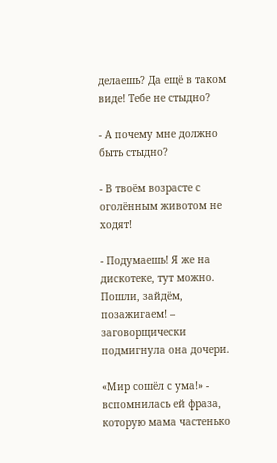делаешь? Да ещё в таком виде! Тебе не стыдно?

- А почему мне должно быть стыдно?

- В твоём возрасте с оголённым животом не ходят!

- Подумаешь! Я же на дискотеке, тут можно. Пошли, зайдём, позажигаем! – заговорщически подмигнула она дочери.

«Мир сошёл с ума!» - вспомнилась ей фраза, которую мама частенько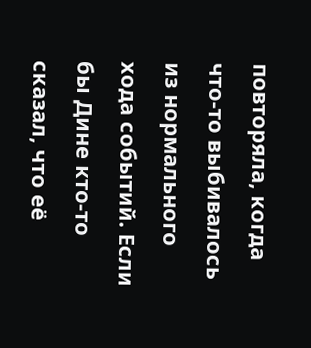повторяла, когда что-то выбивалось из нормального хода событий. Если бы Дине кто-то сказал, что её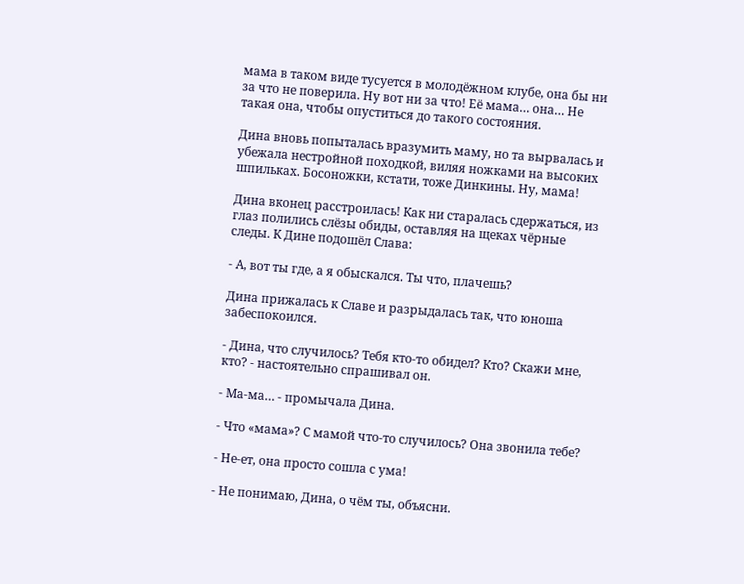мама в таком виде тусуется в молодёжном клубе, она бы ни за что не поверила. Ну вот ни за что! Её мама… она… Не такая она, чтобы опуститься до такого состояния.

Дина вновь попыталась вразумить маму, но та вырвалась и убежала нестройной походкой, виляя ножками на высоких шпильках. Босоножки, кстати, тоже Динкины. Ну, мама!

Дина вконец расстроилась! Как ни старалась сдержаться, из глаз полились слёзы обиды, оставляя на щеках чёрные следы. К Дине подошёл Слава:

- А, вот ты где, а я обыскался. Ты что, плачешь?

Дина прижалась к Славе и разрыдалась так, что юноша забеспокоился.

- Дина, что случилось? Тебя кто-то обидел? Кто? Скажи мне, кто? - настоятельно спрашивал он.

- Ма-ма… - промычала Дина.

- Что «мама»? С мамой что-то случилось? Она звонила тебе?

- Не-ет, она просто сошла с ума!

- Не понимаю, Дина, о чём ты, объясни.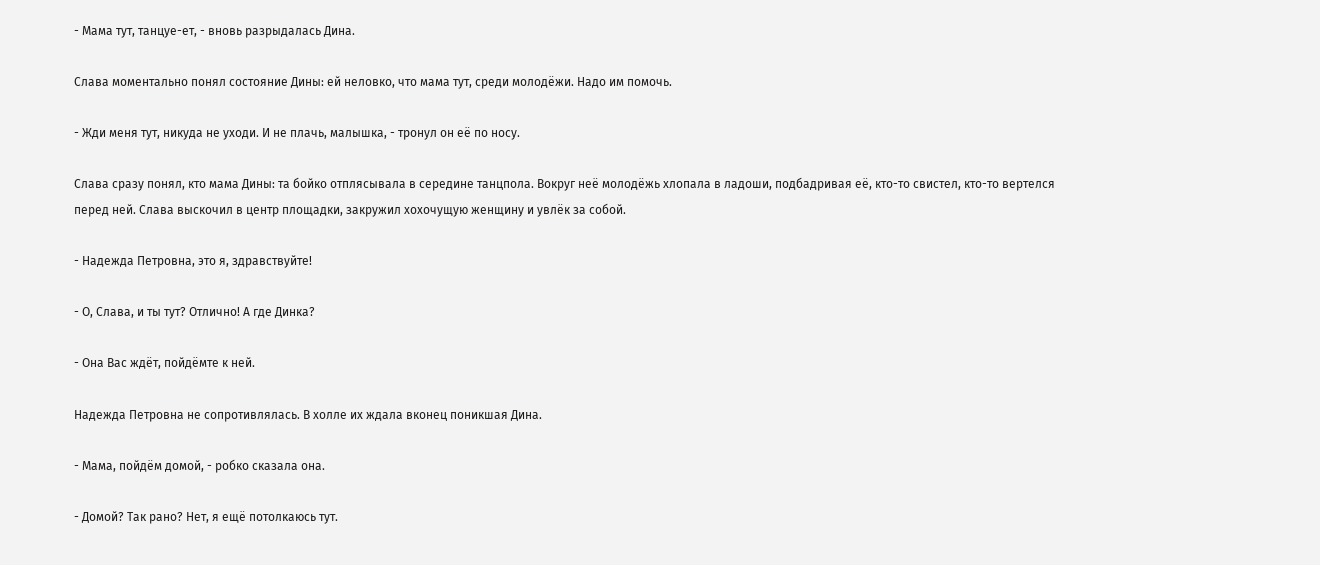- Мама тут, танцуе-ет, - вновь разрыдалась Дина.

Слава моментально понял состояние Дины: ей неловко, что мама тут, среди молодёжи. Надо им помочь.

- Жди меня тут, никуда не уходи. И не плачь, малышка, - тронул он её по носу.

Слава сразу понял, кто мама Дины: та бойко отплясывала в середине танцпола. Вокруг неё молодёжь хлопала в ладоши, подбадривая её, кто-то свистел, кто-то вертелся перед ней. Слава выскочил в центр площадки, закружил хохочущую женщину и увлёк за собой.

- Надежда Петровна, это я, здравствуйте!

- О, Слава, и ты тут? Отлично! А где Динка?

- Она Вас ждёт, пойдёмте к ней.

Надежда Петровна не сопротивлялась. В холле их ждала вконец поникшая Дина.

- Мама, пойдём домой, - робко сказала она.

- Домой? Так рано? Нет, я ещё потолкаюсь тут.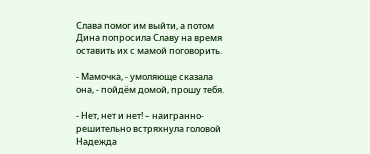Слава помог им выйти, а потом Дина попросила Славу на время оставить их с мамой поговорить.

- Мамочка, - умоляюще сказала она, - пойдём домой, прошу тебя.

- Нет, нет и нет! – наигранно-решительно встряхнула головой Надежда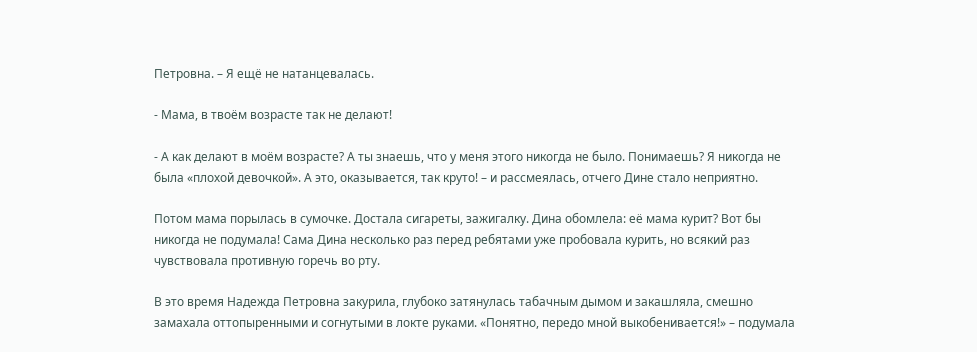Петровна. – Я ещё не натанцевалась.

- Мама, в твоём возрасте так не делают!

- А как делают в моём возрасте? А ты знаешь, что у меня этого никогда не было. Понимаешь? Я никогда не была «плохой девочкой». А это, оказывается, так круто! – и рассмеялась, отчего Дине стало неприятно.

Потом мама порылась в сумочке. Достала сигареты, зажигалку. Дина обомлела: её мама курит? Вот бы никогда не подумала! Сама Дина несколько раз перед ребятами уже пробовала курить, но всякий раз чувствовала противную горечь во рту.

В это время Надежда Петровна закурила, глубоко затянулась табачным дымом и закашляла, смешно замахала оттопыренными и согнутыми в локте руками. «Понятно, передо мной выкобенивается!» – подумала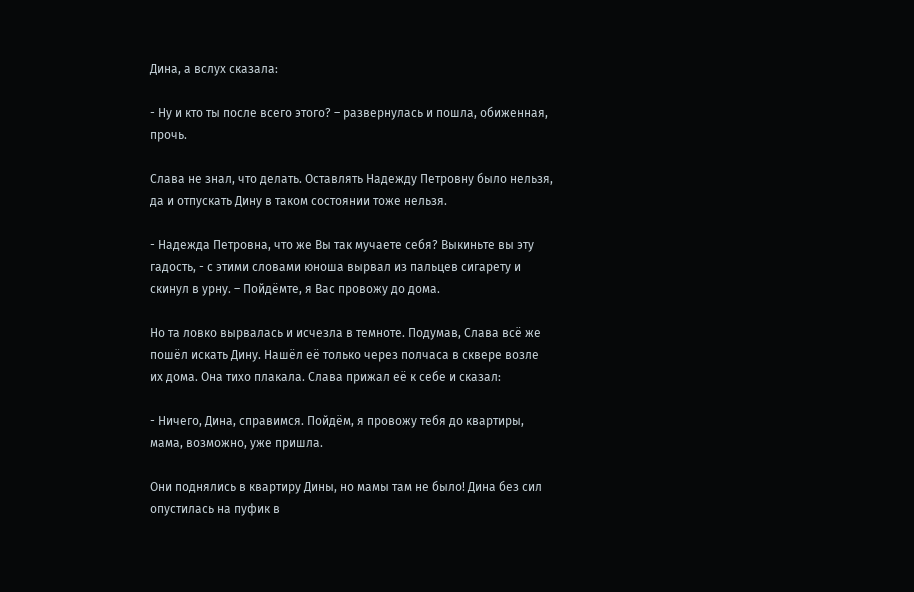Дина, а вслух сказала:

- Ну и кто ты после всего этого? – развернулась и пошла, обиженная, прочь.

Слава не знал, что делать. Оставлять Надежду Петровну было нельзя, да и отпускать Дину в таком состоянии тоже нельзя.

- Надежда Петровна, что же Вы так мучаете себя? Выкиньте вы эту гадость, - с этими словами юноша вырвал из пальцев сигарету и скинул в урну. – Пойдёмте, я Вас провожу до дома.

Но та ловко вырвалась и исчезла в темноте. Подумав, Слава всё же пошёл искать Дину. Нашёл её только через полчаса в сквере возле их дома. Она тихо плакала. Слава прижал её к себе и сказал:

- Ничего, Дина, справимся. Пойдём, я провожу тебя до квартиры, мама, возможно, уже пришла.

Они поднялись в квартиру Дины, но мамы там не было! Дина без сил опустилась на пуфик в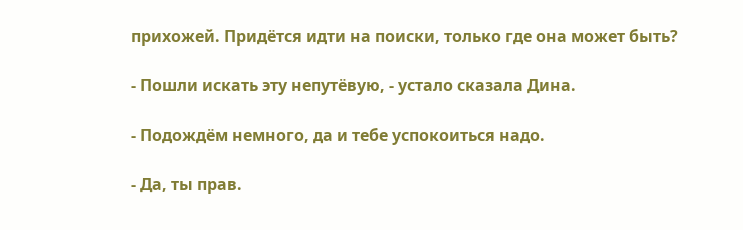прихожей. Придётся идти на поиски, только где она может быть?

- Пошли искать эту непутёвую, - устало сказала Дина.

- Подождём немного, да и тебе успокоиться надо.

- Да, ты прав.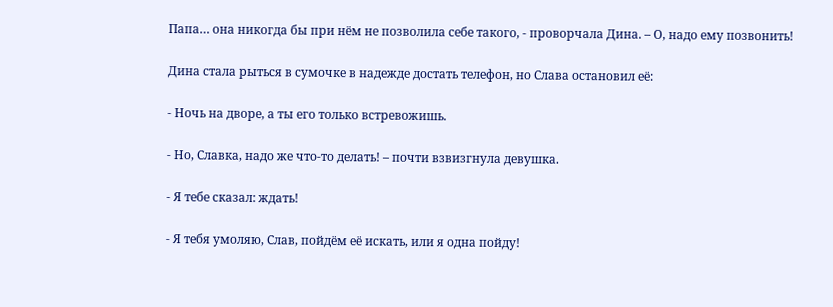Папа… она никогда бы при нём не позволила себе такого, - проворчала Дина. – О, надо ему позвонить!

Дина стала рыться в сумочке в надежде достать телефон, но Слава остановил её:

- Ночь на дворе, а ты его только встревожишь.

- Но, Славка, надо же что-то делать! – почти взвизгнула девушка.

- Я тебе сказал: ждать!

- Я тебя умоляю, Слав, пойдём её искать, или я одна пойду!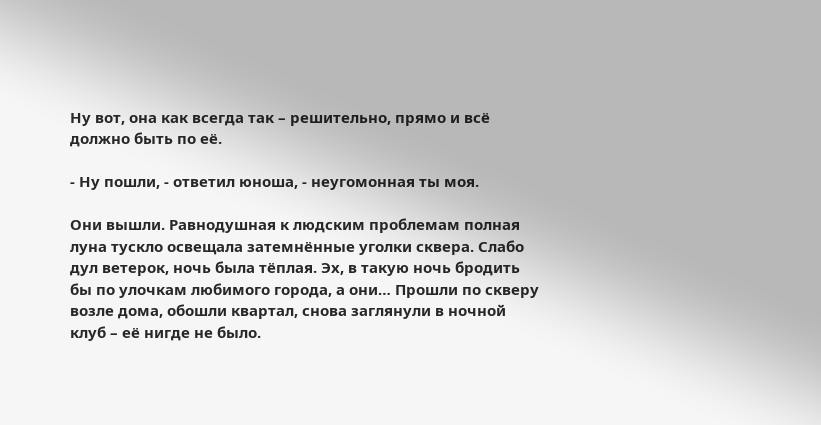Ну вот, она как всегда так – решительно, прямо и всё должно быть по её.

- Ну пошли, - ответил юноша, - неугомонная ты моя.

Они вышли. Равнодушная к людским проблемам полная луна тускло освещала затемнённые уголки сквера. Слабо дул ветерок, ночь была тёплая. Эх, в такую ночь бродить бы по улочкам любимого города, а они… Прошли по скверу возле дома, обошли квартал, снова заглянули в ночной клуб – её нигде не было.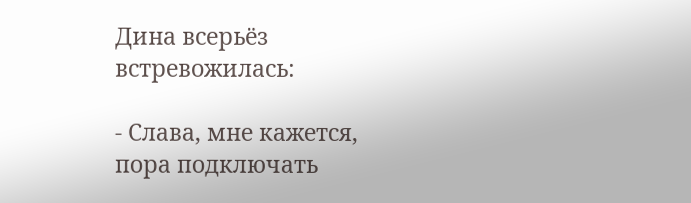Дина всерьёз встревожилась:

- Слава, мне кажется, пора подключать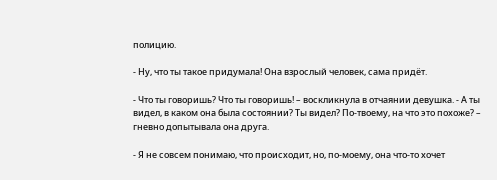полицию.

- Ну, что ты такое придумала! Она взрослый человек, сама придёт.

- Что ты говоришь? Что ты говоришь! – воскликнула в отчаянии девушка. - А ты видел, в каком она была состоянии? Ты видел? По-твоему, на что это похоже? – гневно допытывала она друга.

- Я не совсем понимаю, что происходит, но, по-моему, она что-то хочет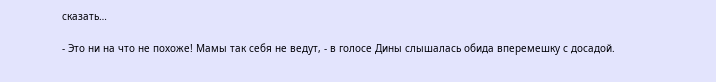сказать…

- Это ни на что не похоже! Мамы так себя не ведут, - в голосе Дины слышалась обида вперемешку с досадой.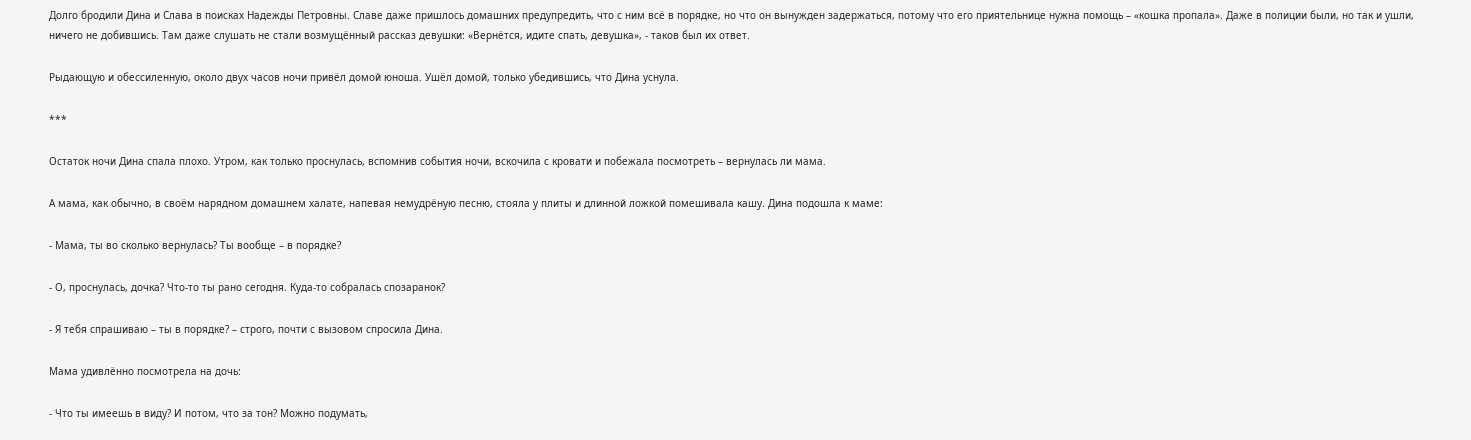Долго бродили Дина и Слава в поисках Надежды Петровны. Славе даже пришлось домашних предупредить, что с ним всё в порядке, но что он вынужден задержаться, потому что его приятельнице нужна помощь – «кошка пропала». Даже в полиции были, но так и ушли, ничего не добившись. Там даже слушать не стали возмущённый рассказ девушки: «Вернётся, идите спать, девушка», - таков был их ответ.

Рыдающую и обессиленную, около двух часов ночи привёл домой юноша. Ушёл домой, только убедившись, что Дина уснула.

***

Остаток ночи Дина спала плохо. Утром, как только проснулась, вспомнив события ночи, вскочила с кровати и побежала посмотреть – вернулась ли мама.

А мама, как обычно, в своём нарядном домашнем халате, напевая немудрёную песню, стояла у плиты и длинной ложкой помешивала кашу. Дина подошла к маме:

- Мама, ты во сколько вернулась? Ты вообще – в порядке?

- О, проснулась, дочка? Что-то ты рано сегодня. Куда-то собралась спозаранок?

- Я тебя спрашиваю – ты в порядке? – строго, почти с вызовом спросила Дина.

Мама удивлённо посмотрела на дочь:

- Что ты имеешь в виду? И потом, что за тон? Можно подумать,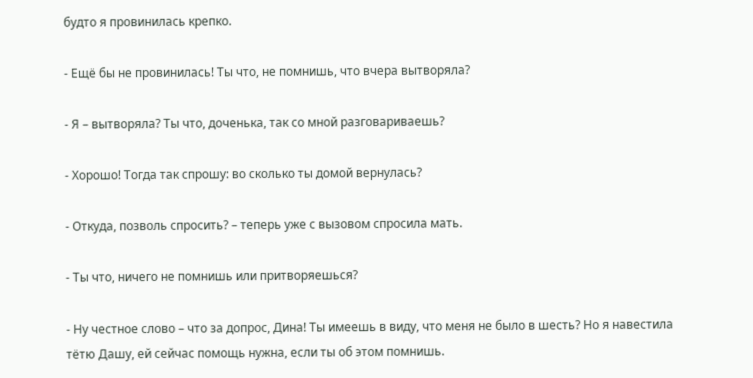будто я провинилась крепко.

- Ещё бы не провинилась! Ты что, не помнишь, что вчера вытворяла?

- Я – вытворяла? Ты что, доченька, так со мной разговариваешь?

- Хорошо! Тогда так спрошу: во сколько ты домой вернулась?

- Откуда, позволь спросить? – теперь уже с вызовом спросила мать.

- Ты что, ничего не помнишь или притворяешься?

- Ну честное слово – что за допрос, Дина! Ты имеешь в виду, что меня не было в шесть? Но я навестила тётю Дашу, ей сейчас помощь нужна, если ты об этом помнишь.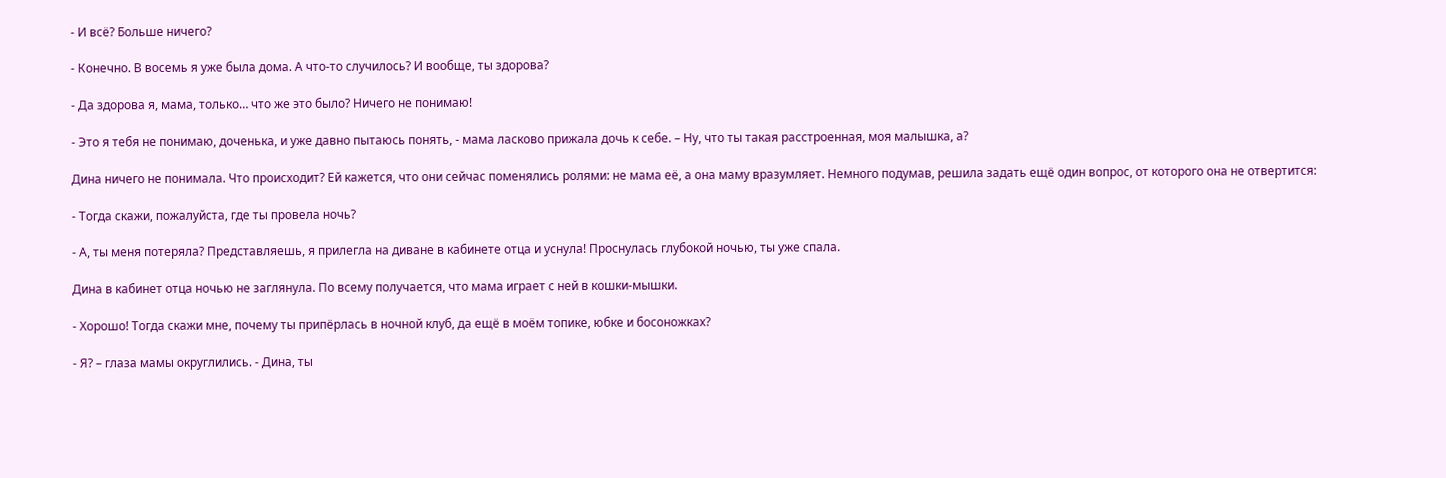- И всё? Больше ничего?

- Конечно. В восемь я уже была дома. А что-то случилось? И вообще, ты здорова?

- Да здорова я, мама, только… что же это было? Ничего не понимаю!

- Это я тебя не понимаю, доченька, и уже давно пытаюсь понять, - мама ласково прижала дочь к себе. – Ну, что ты такая расстроенная, моя малышка, а?

Дина ничего не понимала. Что происходит? Ей кажется, что они сейчас поменялись ролями: не мама её, а она маму вразумляет. Немного подумав, решила задать ещё один вопрос, от которого она не отвертится:

- Тогда скажи, пожалуйста, где ты провела ночь?

- А, ты меня потеряла? Представляешь, я прилегла на диване в кабинете отца и уснула! Проснулась глубокой ночью, ты уже спала.

Дина в кабинет отца ночью не заглянула. По всему получается, что мама играет с ней в кошки-мышки.

- Хорошо! Тогда скажи мне, почему ты припёрлась в ночной клуб, да ещё в моём топике, юбке и босоножках?

- Я? – глаза мамы округлились. - Дина, ты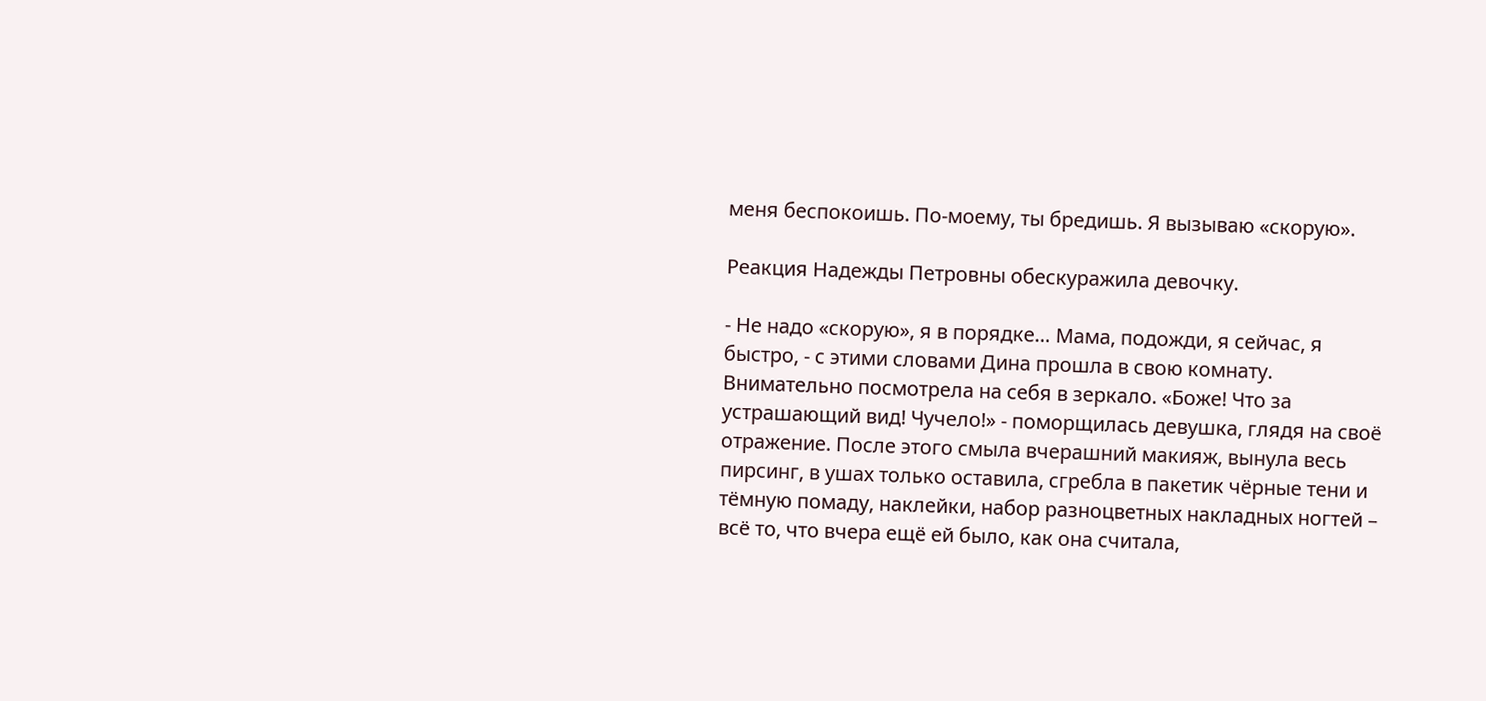меня беспокоишь. По-моему, ты бредишь. Я вызываю «скорую».

Реакция Надежды Петровны обескуражила девочку.

- Не надо «скорую», я в порядке… Мама, подожди, я сейчас, я быстро, - с этими словами Дина прошла в свою комнату. Внимательно посмотрела на себя в зеркало. «Боже! Что за устрашающий вид! Чучело!» - поморщилась девушка, глядя на своё отражение. После этого смыла вчерашний макияж, вынула весь пирсинг, в ушах только оставила, сгребла в пакетик чёрные тени и тёмную помаду, наклейки, набор разноцветных накладных ногтей – всё то, что вчера ещё ей было, как она считала,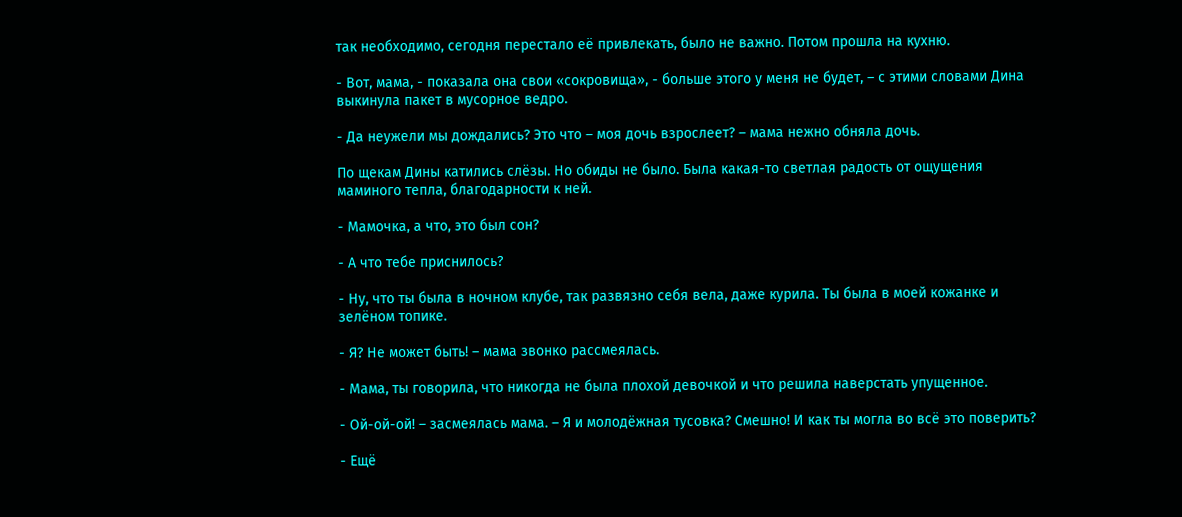так необходимо, сегодня перестало её привлекать, было не важно. Потом прошла на кухню.

- Вот, мама, - показала она свои «сокровища», - больше этого у меня не будет, – с этими словами Дина выкинула пакет в мусорное ведро.

- Да неужели мы дождались? Это что – моя дочь взрослеет? – мама нежно обняла дочь.

По щекам Дины катились слёзы. Но обиды не было. Была какая-то светлая радость от ощущения маминого тепла, благодарности к ней.

- Мамочка, а что, это был сон?

- А что тебе приснилось?

- Ну, что ты была в ночном клубе, так развязно себя вела, даже курила. Ты была в моей кожанке и зелёном топике.

- Я? Не может быть! – мама звонко рассмеялась.

- Мама, ты говорила, что никогда не была плохой девочкой и что решила наверстать упущенное.

- Ой-ой-ой! – засмеялась мама. – Я и молодёжная тусовка? Смешно! И как ты могла во всё это поверить?

- Ещё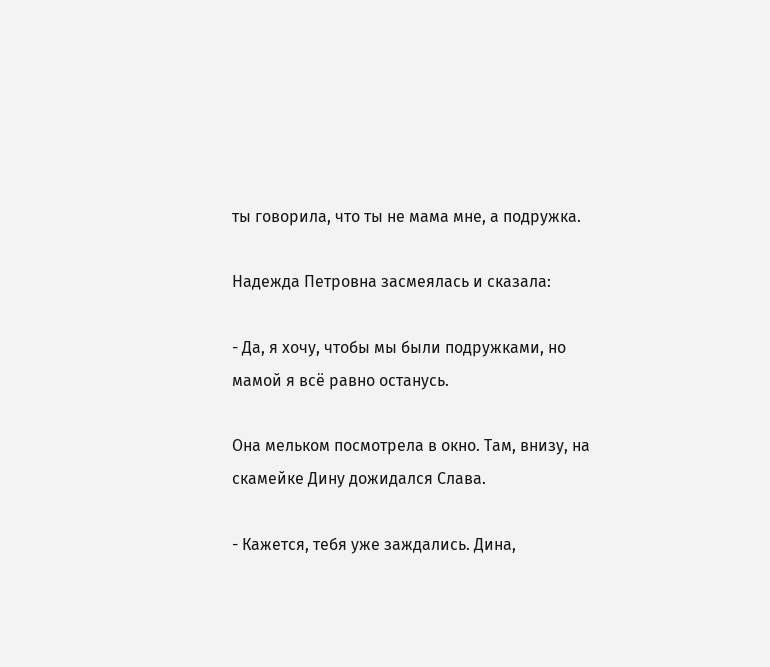ты говорила, что ты не мама мне, а подружка.

Надежда Петровна засмеялась и сказала:

- Да, я хочу, чтобы мы были подружками, но мамой я всё равно останусь.

Она мельком посмотрела в окно. Там, внизу, на скамейке Дину дожидался Слава.

- Кажется, тебя уже заждались. Дина,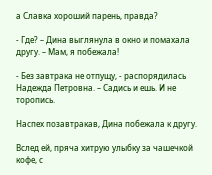а Славка хороший парень, правда?

- Где? – Дина выглянула в окно и помахала другу. – Мам, я побежала!

- Без завтрака не отпущу, - распорядилась Надежда Петровна. – Садись и ешь. И не торопись.

Наспех позавтракав, Дина побежала к другу.

Вслед ей, пряча хитрую улыбку за чашечкой кофе, с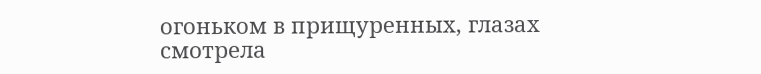огоньком в прищуренных, глазах смотрела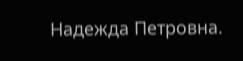Надежда Петровна.